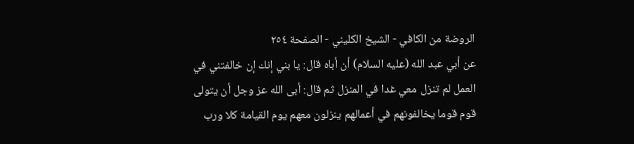الروضة من الكافي - الشيخ الكليني - الصفحة ٢٥٤
عن أبي عبد الله (عليه السلام) أن أباه قال: يا بني إنك إن خالفتني في العمل لم تنزل معي غدا في المنزل ثم قال: أبى الله عز وجل أن يتولى قوم قوما يخالفونهم في أعمالهم ينزلون معهم يوم القيامة كلا ورب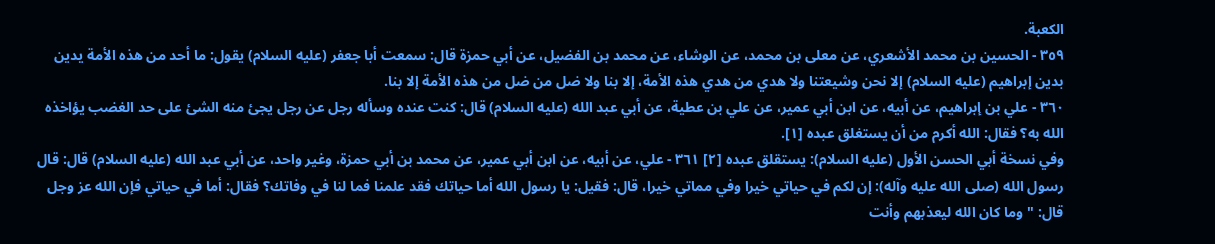الكعبة.
٣٥٩ - الحسين بن محمد الأشعري، عن معلى بن محمد، عن الوشاء، عن محمد بن الفضيل، عن أبي حمزة قال: سمعت أبا جعفر (عليه السلام) يقول: ما أحد من هذه الأمة يدين بدين إبراهيم (عليه السلام) إلا نحن وشيعتنا ولا هدي من هدي هذه الأمة، إلا بنا ولا ضل من ضل من هذه الأمة إلا بنا.
٣٦٠ - علي بن إبراهيم، عن أبيه، عن ابن أبي عمير، عن علي بن عطية، عن أبي عبد الله (عليه السلام) قال: كنت عنده وسأله رجل عن رجل يجئ منه الشئ على حد الغضب يؤاخذه الله به؟ فقال: الله أكرم من أن يستغلق عبده [١].
وفي نسخة أبي الحسن الأول (عليه السلام): يستقلق عبده [٢] ٣٦١ - علي، عن أبيه، عن ابن أبي عمير، عن محمد بن أبي حمزة، وغير واحد، عن أبي عبد الله (عليه السلام) قال: قال رسول الله (صلى الله عليه وآله): إن لكم في حياتي خيرا وفي مماتي خيرا، قال: فقيل: يا رسول الله أما حياتك فقد علمنا فما لنا في وفاتك؟ فقال: أما في حياتي فإن الله عز وجل قال: " وما كان الله ليعذبهم وأنت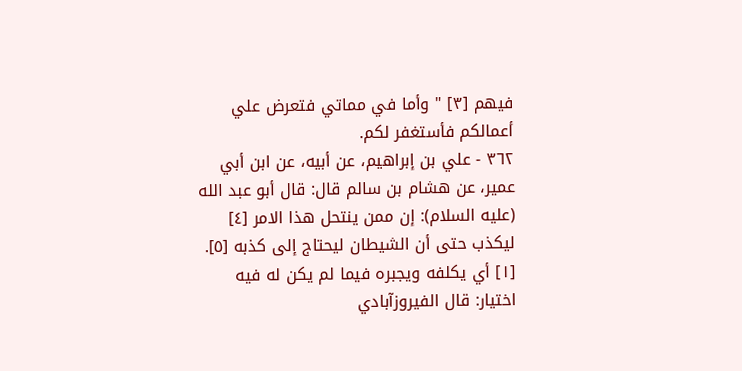فيهم [٣] " وأما في مماتي فتعرض علي أعمالكم فأستغفر لكم.
٣٦٢ - علي بن إبراهيم، عن أبيه، عن ابن أبي عمير، عن هشام بن سالم قال: قال أبو عبد الله (عليه السلام): إن ممن ينتحل هذا الامر [٤] ليكذب حتى أن الشيطان ليحتاج إلى كذبه [٥].
[١] أي يكلفه ويجبره فيما لم يكن له فيه اختيار: قال الفيروزآبادي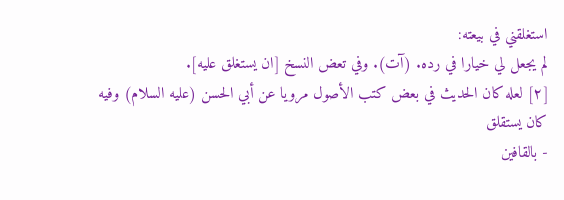استغلقني في بيعته:
لم يجعل لي خيارا في رده. (آت). وفي تعض النسخ [ان يستغلق عليه].
[٢] لعله كان الحديث في بعض كتب الأصول مرويا عن أبي الحسن (عليه السلام) وفيه كان يستقلق
- بالقافين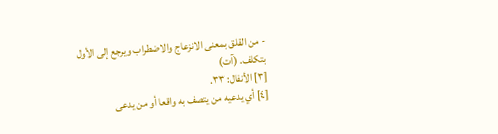- من القلق بمعنى الانزعاج والاضطراب ويرجع إلى الأول بتكلف. (آت)
[٣] الأنفال: ٣٣.
[٤] أي يدعيه من يتصف به واقعا أو من يدعى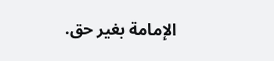الإمامة بغير حق.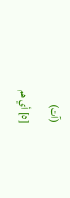(آت)
[٥] أي هم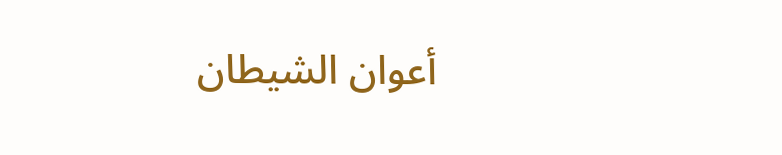أعوان الشيطان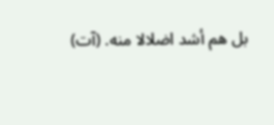بل هم أشد اضلالا منه. (آت)